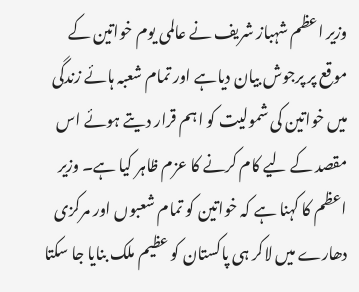وزیر اعظم شہباز شریف نے عالمی یوم خواتین کے موقع پر پرجوش بیان دیاہے اور تمام شعبہ ہائے زندگی میں خواتین کی شمولیت کو اہم قرار دیتے ہوئے اس مقصد کے لیے کام کرنے کا عزم ظاہر کیا ہے۔ وزیر اعظم کا کہنا ہے کہ خواتین کو تمام شعبوں اور مرکزی دھارے میں لاکر ہی پاکستان کو عظیم ملک بنایا جا سکتا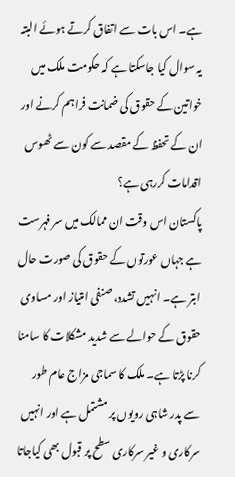ہے۔ اس بات سے اتفاق کرتے ہوئے البتہ یہ سوال کیا جاسکتا ہے کہ حکومت ملک میں خواتین کے حقوق کی ضمانت فراہم کرنے اور ان کے تحفظ کے مقصد سے کون سے ٹھوس اقدامات کررہی ہے؟
پاکستان اس وقت ان ممالک میں سر فہرست ہے جہاں عورتوں کے حقوق کی صورت حال ابتر ہے۔ انہیں تشدد، صنفی امتیاز اور مساوی حقوق کے حوالے سے شدید مشکلات کا سامنا کرنا پڑتا ہے۔ ملک کا سماجی مزاج عام طور سے پدر شاہی رویوں پر مشتمل ہے اور انہیں سرکاری و غیر سرکاری سطح پر قبول بھی کیاجاتا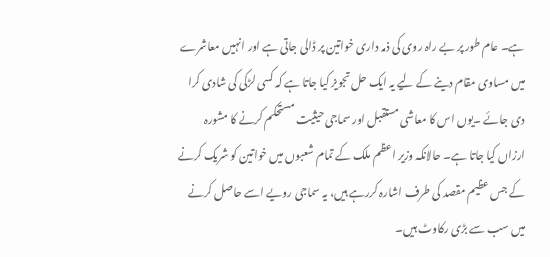ہے۔ عام طور پر بے راہ روی کی ذمہ داری خواتین پر ڈالی جاتی ہے اور انہیں معاشرے میں مساوی مقام دینے کے لیے یہ ایک حل تجویز کیا جاتا ہے کہ کسی لڑکی کی شادی کرا دی جائے ۔یوں اس کا معاشی مستقبل اور سماجی حیثیت مستحکم کرنے کا مشورہ ارزاں کیا جاتا ہے۔ حالانکہ وزیر اعظم ملک کے تمام شعبوں میں خواتین کو شریک کرنے کے جس عظیم مقصد کی طرف اشارہ کررہے ہیں، یہ سماجی رویے اسے حاصل کرنے میں سب سے بڑی رکاوٹ ہیں۔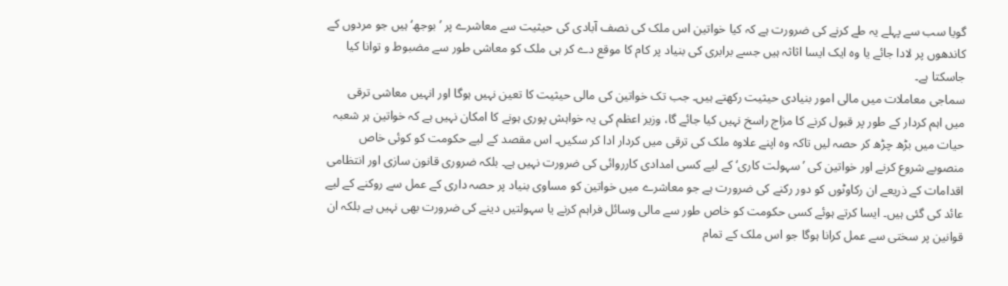گویا سب سے پہلے یہ طے کرنے کی ضرورت ہے کہ کیا خواتین اس ملک کی نصف آبادی کی حیثیت سے معاشرے پر ’بوجھ‘ ہیں جو مردوں کے کاندھوں پر لادا جائے یا وہ ایک ایسا اثاثہ ہیں جسے برابری کی بنیاد پر کام کا موقع دے کر ہی ملک کو معاشی طور سے مضبوط و توانا کیا جاسکتا ہے۔
سماجی معاملات میں مالی امور بنیادی حیثیت رکھتے ہیں۔ جب تک خواتین کی مالی حیثیت کا تعین نہیں ہوگا اور انہیں معاشی ترقی میں اہم کردار کے طور پر قبول کرنے کا مزاج راسخ نہیں کیا جائے گا، وزیر اعظم کی یہ خواہش پوری ہونے کا امکان نہیں ہے کہ خواتین ہر شعبہ حیات میں بڑھ چڑھ کر حصہ لیں تاکہ وہ اپنے علاوہ ملک کی ترقی میں کردار ادا کر سکیں۔ اس مقصد کے لیے حکومت کو کوئی خاص منصوبے شروع کرنے اور خواتین کی ’سہولت کاری‘ کے لیے کسی امدادی کارروائی کی ضرورت نہیں ہے۔ بلکہ ضروری قانون سازی اور انتظامی اقدامات کے ذریعے ان رکاوٹوں کو دور رکنے کی ضرورت ہے جو معاشرے میں خواتین کو مساوی بنیاد پر حصہ داری کے عمل سے روکنے کے لیے عائد کی گئی ہیں۔ ایسا کرتے ہوئے کسی حکومت کو خاص طور سے مالی وسائل فراہم کرنے یا سہولتیں دینے کی ضرورت بھی نہیں ہے بلکہ ان قوانین پر سختی سے عمل کرانا ہوگا جو اس ملک کے تمام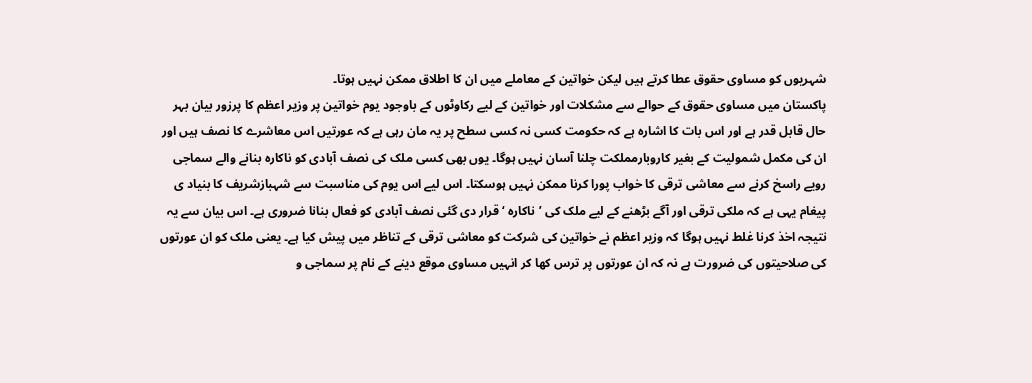شہریوں کو مساوی حقوق عطا کرتے ہیں لیکن خواتین کے معاملے میں ان کا اطلاق ممکن نہیں ہوتا۔
پاکستان میں مساوی حقوق کے حوالے سے مشکلات اور خواتین کے لیے رکاوٹوں کے باوجود یوم خواتین پر وزیر اعظم کا پرزور بیان بہر حال قابل قدر ہے اور اس بات کا اشارہ ہے کہ حکومت کسی نہ کسی سطح پر یہ مان رہی ہے کہ عورتیں اس معاشرے کا نصف ہیں اور ان کی مکمل شمولیت کے بغیر کاروبارمملکت چلنا آسان نہیں ہوگا۔ یوں بھی کسی ملک کی نصف آبادی کو ناکارہ بنانے والے سماجی رویے راسخ کرنے سے معاشی ترقی کا خواب پورا کرنا ممکن نہیں ہوسکتا۔ اس لیے اس یوم کی مناسبت سے شہبازشریف کا بنیاد ی پیغام یہی ہے کہ ملکی ترقی اور آگے بڑھنے کے لیے ملک کی ’ناکارہ ‘ قرار دی گئی نصف آبادی کو فعال بنانا ضروری ہے۔ اس بیان سے یہ نتیجہ اخذ کرنا غلط نہیں ہوگا کہ وزیر اعظم نے خواتین کی شرکت کو معاشی ترقی کے تناظر میں پیش کیا ہے۔ یعنی ملک کو ان عورتوں کی صلاحیتوں کی ضرورت ہے نہ کہ ان عورتوں پر ترس کھا کر انہیں مساوی موقع دینے کے نام پر سماجی و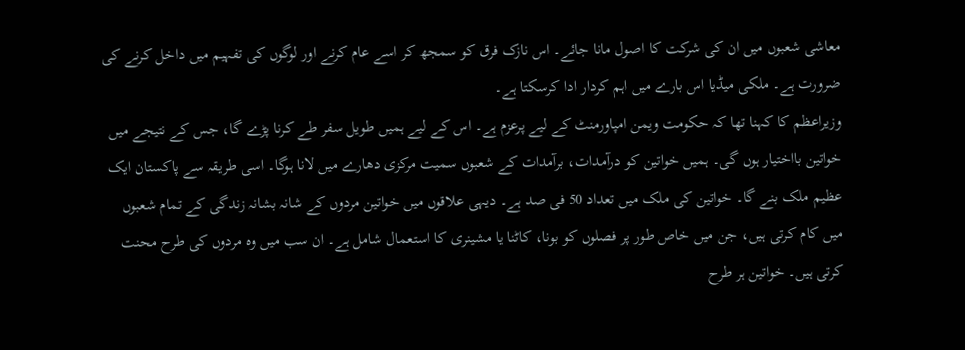معاشی شعبوں میں ان کی شرکت کا اصول مانا جائے۔ اس نازک فرق کو سمجھ کر اسے عام کرنے اور لوگوں کی تفہیم میں داخل کرنے کی ضرورت ہے۔ ملکی میڈیا اس بارے میں اہم کردار ادا کرسکتا ہے۔
وزیراعظم کا کہنا تھا کہ حکومت ویمن امپاورمنٹ کے لیے پرعزم ہے۔ اس کے لیے ہمیں طویل سفر طے کرنا پڑے گا، جس کے نتیجے میں خواتین بااختیار ہوں گی۔ ہمیں خواتین کو درآمدات، برآمدات کے شعبوں سمیت مرکزی دھارے میں لانا ہوگا۔ اسی طریقہ سے پاکستان ایک عظیم ملک بنے گا۔ خواتین کی ملک میں تعداد 50 فی صد ہے۔ دیہی علاقوں میں خواتین مردوں کے شانہ بشانہ زندگی کے تمام شعبوں میں کام کرتی ہیں، جن میں خاص طور پر فصلوں کو بونا، کاٹنا یا مشینری کا استعمال شامل ہے۔ ان سب میں وہ مردوں کی طرح محنت کرتی ہیں۔ خواتین ہر طرح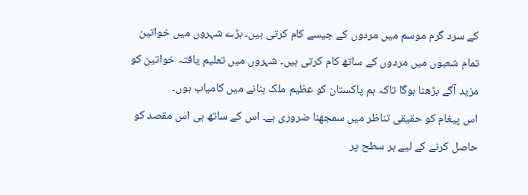کے سرد گرم موسم میں مردوں کے جیسے کام کرتی ہیں۔ بڑے شہروں میں خواتین تمام شعبوں میں مردوں کے ساتھ کام کرتی ہیں۔ شہروں میں تعلیم یافتہ خواتین کو مزید آگے بڑھنا ہوگا تاکہ ہم پاکستان کو عظیم ملک بنانے میں کامیاب ہوں۔
اس پیغام کو حقیقی تناظر میں سمجھنا ضروری ہے۔ اس کے ساتھ ہی اس مقصد کو حاصل کرنے کے لیے ہر سطح پر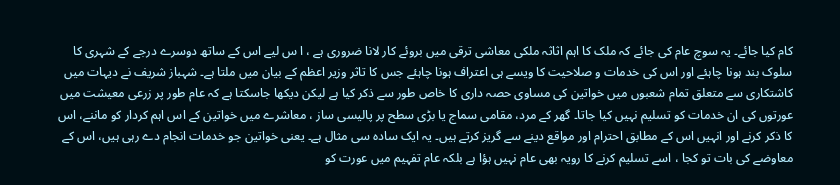کام کیا جائے۔ یہ سوچ عام کی جائے کہ ملک کا اہم اثاثہ ملکی معاشی ترقی میں بروئے کار لانا ضروری ہے ، ا س لیے اس کے ساتھ دوسرے درجے کے شہری کا سلوک بند ہونا چاہئے اور اس کی خدمات و صلاحیت کا ویسے ہی اعتراف ہونا چاہئے جس کا تاثر وزیر اعظم کے بیان میں ملتا ہے۔ شہباز شریف نے دیہات میں کاشتکاری سے متعلق تمام شعبوں میں خواتین کی مساوی حصہ داری کا خاص طور سے ذکر کیا ہے لیکن دیکھا جاسکتا ہے کہ عام طور پر زرعی معیشت میں عورتوں کی ان خدمات کو تسلیم نہیں کیا جاتا۔ گھر کے مرد، مقامی سماج یا بڑی سطح پر پالیسی ساز ، معاشرے میں خواتین کے اس اہم کردار کو ماننے، اس کا ذکر کرنے اور انہیں اس کے مطابق احترام اور مواقع دینے سے گریز کرتے ہیں۔ یہ ایک سادہ سی مثال ہے۔ یعنی خواتین جو خدمات انجام دے رہی ہیں، اس کے معاوضے کی بات تو کجا ، اسے تسلیم کرنے کا رویہ بھی عام نہیں ہؤا ہے بلکہ عام تفہیم میں عورت کو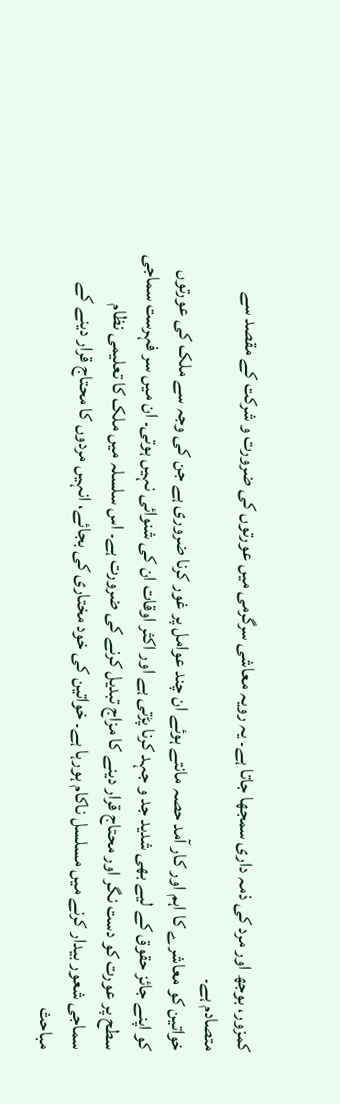کمزور، بوجھ اور مرد کی ذمہ داری سمجھا جاتا ہے۔ یہ رویہ معاشی سرگرمی میں عورتوں کی ضرورت و شرکت کے مقصد سے متصادم ہے۔
خواتین کو معاشرے کا اہم اور کار آمد حصہ مانتے ہوئے ان چند عوامل پر غور کرنا ضروری ہے جن کی وجہ سے ملک کی عورتوں کو اپنے جائز حقوق کے لیے بھی شدید جد و جہد کرنا پڑتی ہے اور اکثر اوقات ان کی شنوائی نہیں ہوتی۔ ان میں سر فہرست سماجی سطح پر عورت کو دست نگر اور محتاج قرار دینے کا مزاج تبدیل کرنے کی ضرورت ہے۔ اس سلسلہ میں ملک کا تعلیمی نظام سماجی شعور بیدار کرنے میں مسلسل ناکام ہورہا ہے۔ خواتین کی خود مختاری کی بجائے، انہیں مردوں کا محتاج قرار دینے کے مباحث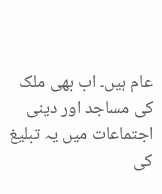عام ہیں۔ اب بھی ملک کی مساجد اور دینی اجتماعات میں یہ تبلیغ کی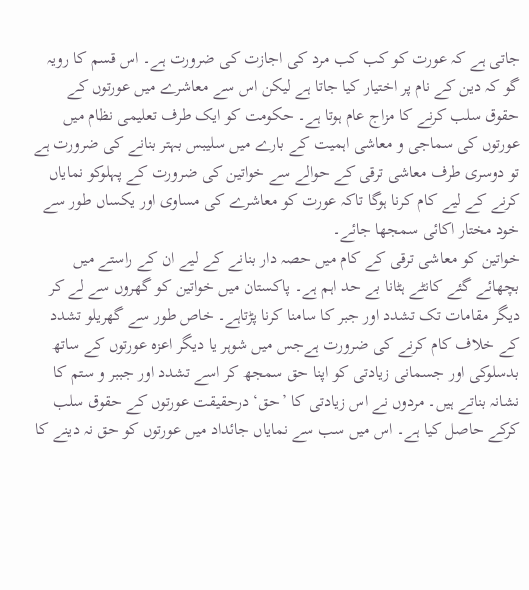جاتی ہے کہ عورت کو کب کب مرد کی اجازت کی ضرورت ہے۔ اس قسم کا رویہ گو کہ دین کے نام پر اختیار کیا جاتا ہے لیکن اس سے معاشرے میں عورتوں کے حقوق سلب کرنے کا مزاج عام ہوتا ہے۔ حکومت کو ایک طرف تعلیمی نظام میں عورتوں کی سماجی و معاشی اہمیت کے بارے میں سلیبس بہتر بنانے کی ضرورت ہے تو دوسری طرف معاشی ترقی کے حوالے سے خواتین کی ضرورت کے پہلوکو نمایاں کرنے کے لیے کام کرنا ہوگا تاکہ عورت کو معاشرے کی مساوی اور یکساں طور سے خود مختار اکائی سمجھا جائے۔
خواتین کو معاشی ترقی کے کام میں حصہ دار بنانے کے لیے ان کے راستے میں بچھائے گئے کانٹے ہٹانا بے حد اہم ہے۔ پاکستان میں خواتین کو گھروں سے لے کر دیگر مقامات تک تشدد اور جبر کا سامنا کرنا پڑتاہے۔ خاص طور سے گھریلو تشدد کے خلاف کام کرنے کی ضرورت ہےجس میں شوہر یا دیگر اعزہ عورتوں کے ساتھ بدسلوکی اور جسمانی زیادتی کو اپنا حق سمجھ کر اسے تشدد اور جببر و ستم کا نشانہ بناتے ہیں۔ مردوں نے اس زیادتی کا ’حق‘ درحقیقت عورتوں کے حقوق سلب کرکے حاصل کیا ہے۔ اس میں سب سے نمایاں جائداد میں عورتوں کو حق نہ دینے کا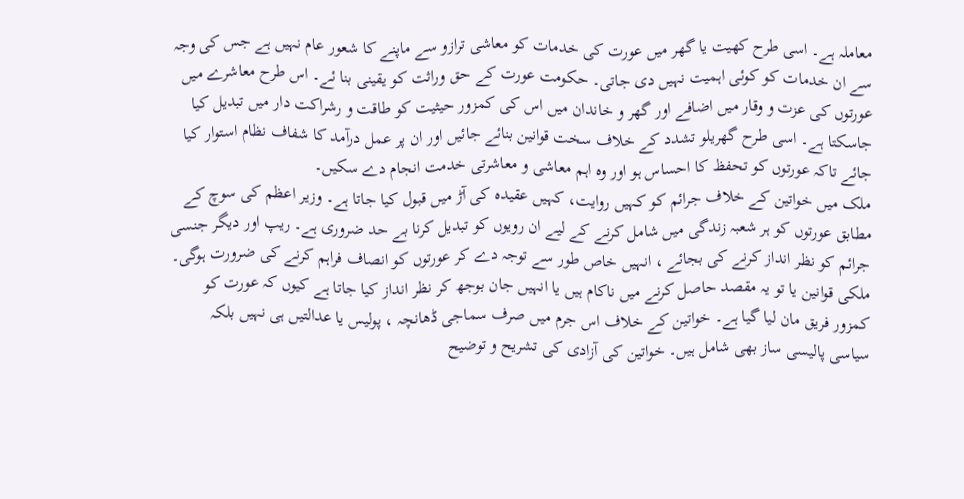معاملہ ہے۔ اسی طرح کھیت یا گھر میں عورت کی خدمات کو معاشی ترازو سے ماپنے کا شعور عام نہیں ہے جس کی وجہ سے ان خدمات کو کوئی اہمیت نہیں دی جاتی۔ حکومت عورت کے حق وراثت کو یقینی بنا ئے۔ اس طرح معاشرے میں عورتوں کی عزت و وقار میں اضافے اور گھر و خاندان میں اس کی کمزور حیثیت کو طاقت و رشراکت دار میں تبدیل کیا جاسکتا ہے۔ اسی طرح گھریلو تشدد کے خلاف سخت قوانین بنائے جائیں اور ان پر عمل درآمد کا شفاف نظام استوار کیا جائے تاکہ عورتوں کو تحفظ کا احساس ہو اور وہ اہم معاشی و معاشرتی خدمت انجام دے سکیں۔
ملک میں خواتین کے خلاف جرائم کو کہیں روایت، کہیں عقیدہ کی آڑ میں قبول کیا جاتا ہے۔ وزیر اعظم کی سوچ کے مطابق عورتوں کو ہر شعبہ زندگی میں شامل کرنے کے لیے ان رویوں کو تبدیل کرنا بے حد ضروری ہے۔ ریپ اور دیگر جنسی جرائم کو نظر انداز کرنے کی بجائے ، انہیں خاص طور سے توجہ دے کر عورتوں کو انصاف فراہم کرنے کی ضرورت ہوگی۔ ملکی قوانین یا تو یہ مقصد حاصل کرنے میں ناکام ہیں یا انہیں جان بوجھ کر نظر انداز کیا جاتا ہے کیوں کہ عورت کو کمزور فریق مان لیا گیا ہے۔ خواتین کے خلاف اس جرم میں صرف سماجی ڈھانچہ ، پولیس یا عدالتیں ہی نہیں بلکہ سیاسی پالیسی ساز بھی شامل ہیں۔ خواتین کی آزادی کی تشریح و توضیح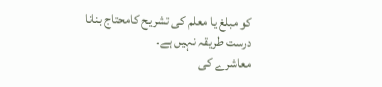کو مبلغ یا معلم کی تشریح کامحتاج بنانا درست طریقہ نہیں ہے۔
معاشرے کی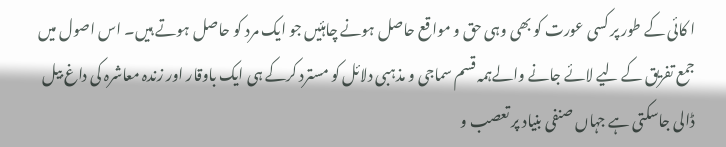ا کائی کے طور پر کسی عورت کو بھی وہی حق و مواقع حاصل ہونے چاہئیں جو ایک مرد کو حاصل ہوتے ہیں۔ اس اصول میں جمع تفریق کے لیے لائے جانے والےہمہ قسم سماجی و مذہبی دلائل کو مسترد کرکے ہی ایک باوقار اور زندہ معاشرہ کی داغ بیل ڈالی جاسکتی ہے جہاں صنفی بنیاد پر تعصب و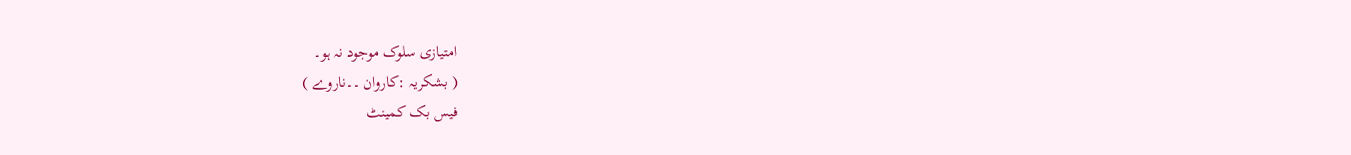امتیازی سلوک موجود نہ ہو۔
( بشکریہ :کاروان ۔۔ناروے )
فیس بک کمینٹ